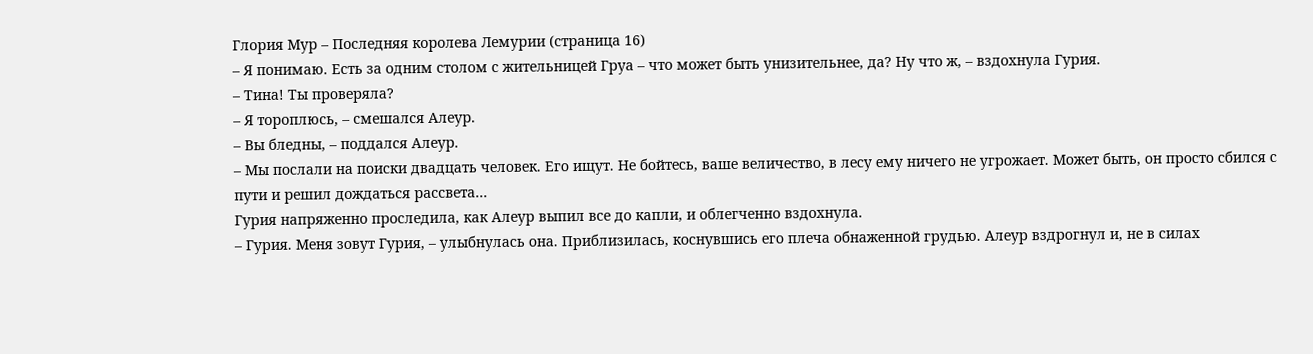Глория Мур – Последняя королева Лемурии (страница 16)
– Я понимаю. Есть за одним столом с жительницей Груа – что может быть унизительнее, да? Ну что ж, – вздохнула Гурия.
– Тина! Ты проверяла?
– Я тороплюсь, – смешался Алеур.
– Вы бледны, – поддался Алеур.
– Мы послали на поиски двадцать человек. Его ищут. Не бойтесь, ваше величество, в лесу ему ничего не угрожает. Может быть, он просто сбился с пути и решил дождаться рассвета…
Гурия напряженно проследила, как Алеур выпил все до капли, и облегченно вздохнула.
– Гурия. Меня зовут Гурия, – улыбнулась она. Приблизилась, коснувшись его плеча обнаженной грудью. Алеур вздрогнул и, не в силах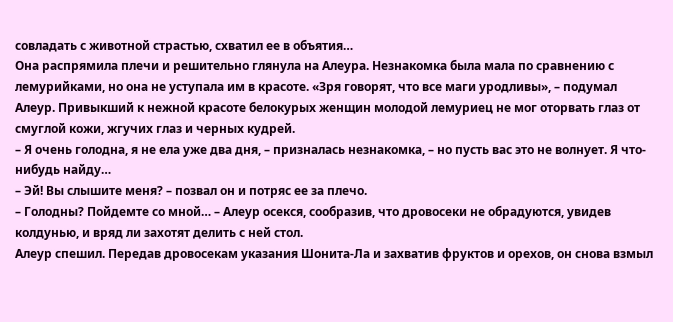совладать с животной страстью, схватил ее в объятия…
Она распрямила плечи и решительно глянула на Алеура. Незнакомка была мала по сравнению с лемурийками, но она не уступала им в красоте. «Зря говорят, что все маги уродливы», – подумал Алеур. Привыкший к нежной красоте белокурых женщин молодой лемуриец не мог оторвать глаз от смуглой кожи, жгучих глаз и черных кудрей.
– Я очень голодна, я не ела уже два дня, – призналась незнакомка, – но пусть вас это не волнует. Я что-нибудь найду…
– Эй! Вы слышите меня? – позвал он и потряс ее за плечо.
– Голодны? Пойдемте со мной… – Алеур осекся, сообразив, что дровосеки не обрадуются, увидев колдунью, и вряд ли захотят делить с ней стол.
Алеур спешил. Передав дровосекам указания Шонита-Ла и захватив фруктов и орехов, он снова взмыл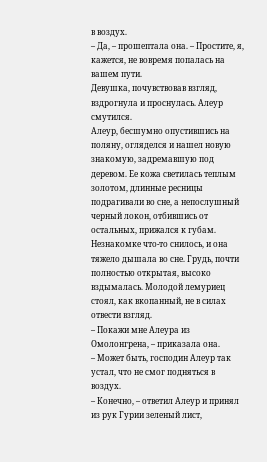в воздух.
– Да, – прошептала она. – Простите, я, кажется, не вовремя попалась на вашем пути.
Девушка, почувствовав взгляд, вздрогнула и проснулась. Алеур смутился.
Алеур, бесшумно опустившись на поляну, огляделся и нашел новую знакомую, задремавшую под деревом. Ее кожа светилась теплым золотом, длинные ресницы подрагивали во сне, а непослушный черный локон, отбившись от остальных, прижался к губам. Незнакомке что-то снилось, и она тяжело дышала во сне. Грудь, почти полностью открытая, высоко вздымалась. Молодой лемуриец стоял, как вкопанный, не в силах отвести взгляд.
– Покажи мне Алеура из Омолонгрена, – приказала она.
– Может быть, господин Алеур так устал, что не смог подняться в воздух.
– Конечно, – ответил Алеур и принял из рук Гурии зеленый лист,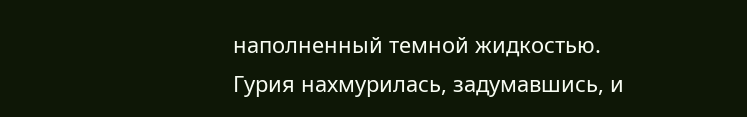наполненный темной жидкостью.
Гурия нахмурилась, задумавшись, и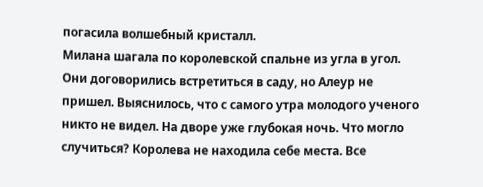погасила волшебный кристалл.
Милана шагала по королевской спальне из угла в угол. Они договорились встретиться в саду, но Алеур не пришел. Выяснилось, что с самого утра молодого ученого никто не видел. На дворе уже глубокая ночь. Что могло случиться? Королева не находила себе места. Все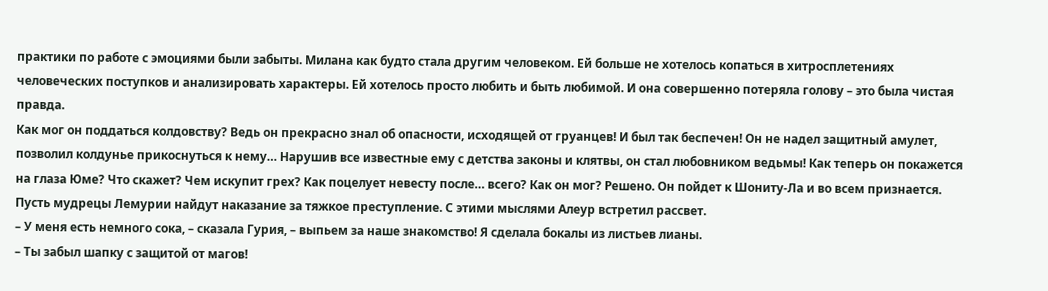практики по работе с эмоциями были забыты. Милана как будто стала другим человеком. Ей больше не хотелось копаться в хитросплетениях человеческих поступков и анализировать характеры. Ей хотелось просто любить и быть любимой. И она совершенно потеряла голову – это была чистая правда.
Как мог он поддаться колдовству? Ведь он прекрасно знал об опасности, исходящей от груанцев! И был так беспечен! Он не надел защитный амулет, позволил колдунье прикоснуться к нему… Нарушив все известные ему с детства законы и клятвы, он стал любовником ведьмы! Как теперь он покажется на глаза Юме? Что скажет? Чем искупит грех? Как поцелует невесту после… всего? Как он мог? Решено. Он пойдет к Шониту-Ла и во всем признается. Пусть мудрецы Лемурии найдут наказание за тяжкое преступление. С этими мыслями Алеур встретил рассвет.
– У меня есть немного сока, – сказала Гурия, – выпьем за наше знакомство! Я сделала бокалы из листьев лианы.
– Ты забыл шапку с защитой от магов!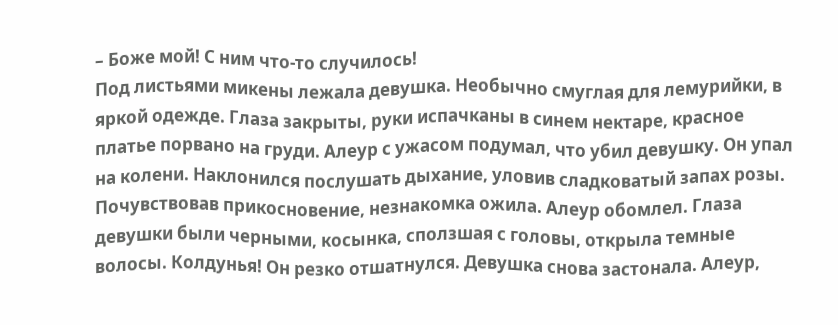– Боже мой! С ним что-то случилось!
Под листьями микены лежала девушка. Необычно смуглая для лемурийки, в яркой одежде. Глаза закрыты, руки испачканы в синем нектаре, красное платье порвано на груди. Алеур с ужасом подумал, что убил девушку. Он упал на колени. Наклонился послушать дыхание, уловив сладковатый запах розы. Почувствовав прикосновение, незнакомка ожила. Алеур обомлел. Глаза девушки были черными, косынка, сползшая с головы, открыла темные волосы. Колдунья! Он резко отшатнулся. Девушка снова застонала. Алеур,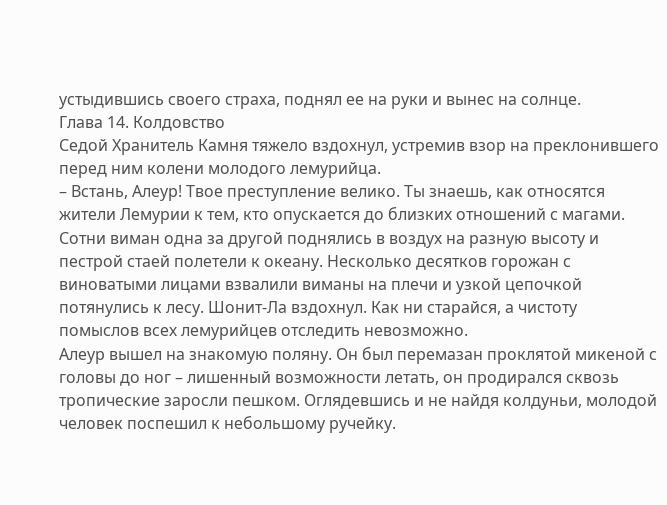устыдившись своего страха, поднял ее на руки и вынес на солнце.
Глава 14. Колдовство
Седой Хранитель Камня тяжело вздохнул, устремив взор на преклонившего перед ним колени молодого лемурийца.
– Встань, Алеур! Твое преступление велико. Ты знаешь, как относятся жители Лемурии к тем, кто опускается до близких отношений с магами.
Сотни виман одна за другой поднялись в воздух на разную высоту и пестрой стаей полетели к океану. Несколько десятков горожан с виноватыми лицами взвалили виманы на плечи и узкой цепочкой потянулись к лесу. Шонит-Ла вздохнул. Как ни старайся, а чистоту помыслов всех лемурийцев отследить невозможно.
Алеур вышел на знакомую поляну. Он был перемазан проклятой микеной с головы до ног – лишенный возможности летать, он продирался сквозь тропические заросли пешком. Оглядевшись и не найдя колдуньи, молодой человек поспешил к небольшому ручейку.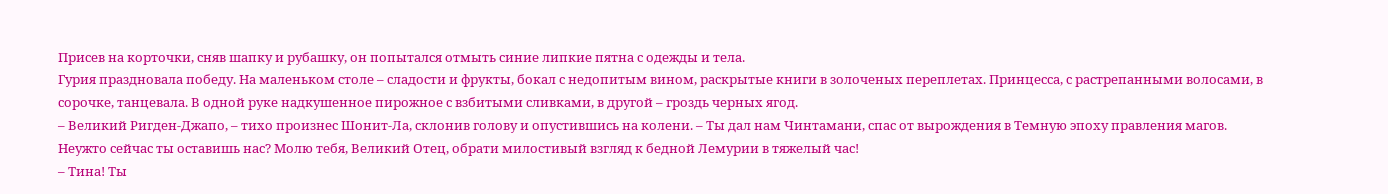Присев на корточки, сняв шапку и рубашку, он попытался отмыть синие липкие пятна с одежды и тела.
Гурия праздновала победу. На маленьком столе – сладости и фрукты, бокал с недопитым вином, раскрытые книги в золоченых переплетах. Принцесса, с растрепанными волосами, в сорочке, танцевала. В одной руке надкушенное пирожное с взбитыми сливками, в другой – гроздь черных ягод.
– Великий Ригден-Джапо, – тихо произнес Шонит-Ла, склонив голову и опустившись на колени. – Ты дал нам Чинтамани, спас от вырождения в Темную эпоху правления магов. Неужто сейчас ты оставишь нас? Молю тебя, Великий Отец, обрати милостивый взгляд к бедной Лемурии в тяжелый час!
– Тина! Ты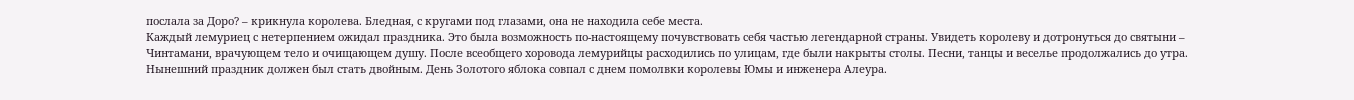послала за Доро? – крикнула королева. Бледная, с кругами под глазами, она не находила себе места.
Каждый лемуриец с нетерпением ожидал праздника. Это была возможность по-настоящему почувствовать себя частью легендарной страны. Увидеть королеву и дотронуться до святыни – Чинтамани, врачующем тело и очищающем душу. После всеобщего хоровода лемурийцы расходились по улицам, где были накрыты столы. Песни, танцы и веселье продолжались до утра. Нынешний праздник должен был стать двойным. День Золотого яблока совпал с днем помолвки королевы Юмы и инженера Алеура.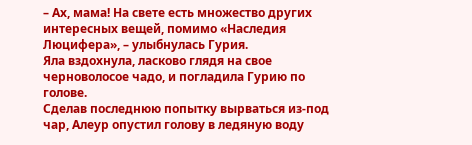– Ах, мама! На свете есть множество других интересных вещей, помимо «Наследия Люцифера», – улыбнулась Гурия.
Яла вздохнула, ласково глядя на свое черноволосое чадо, и погладила Гурию по голове.
Сделав последнюю попытку вырваться из-под чар, Алеур опустил голову в ледяную воду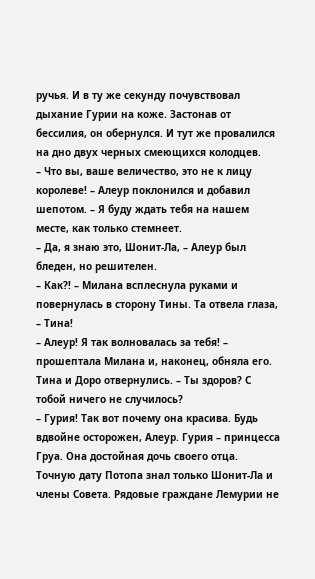ручья. И в ту же секунду почувствовал дыхание Гурии на коже. Застонав от бессилия, он обернулся. И тут же провалился на дно двух черных смеющихся колодцев.
– Что вы, ваше величество, это не к лицу королеве! – Алеур поклонился и добавил шепотом. – Я буду ждать тебя на нашем месте, как только стемнеет.
– Да, я знаю это, Шонит-Ла, – Алеур был бледен, но решителен.
– Как?! – Милана всплеснула руками и повернулась в сторону Тины. Та отвела глаза, – Тина!
– Алеур! Я так волновалась за тебя! – прошептала Милана и, наконец, обняла его. Тина и Доро отвернулись. – Ты здоров? С тобой ничего не случилось?
– Гурия! Так вот почему она красива. Будь вдвойне осторожен, Алеур. Гурия – принцесса Груа. Она достойная дочь своего отца.
Точную дату Потопа знал только Шонит-Ла и члены Совета. Рядовые граждане Лемурии не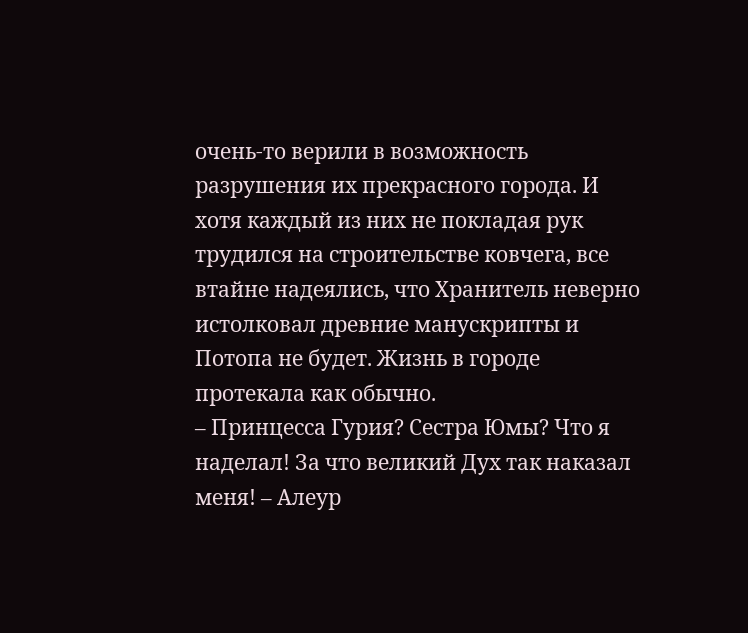очень-то верили в возможность разрушения их прекрасного города. И хотя каждый из них не покладая рук трудился на строительстве ковчега, все втайне надеялись, что Хранитель неверно истолковал древние манускрипты и Потопа не будет. Жизнь в городе протекала как обычно.
– Принцесса Гурия? Сестра Юмы? Что я наделал! За что великий Дух так наказал меня! – Алеур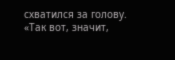схватился за голову.
«Так вот, значит,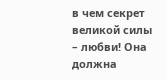в чем секрет великой силы – любви! Она должна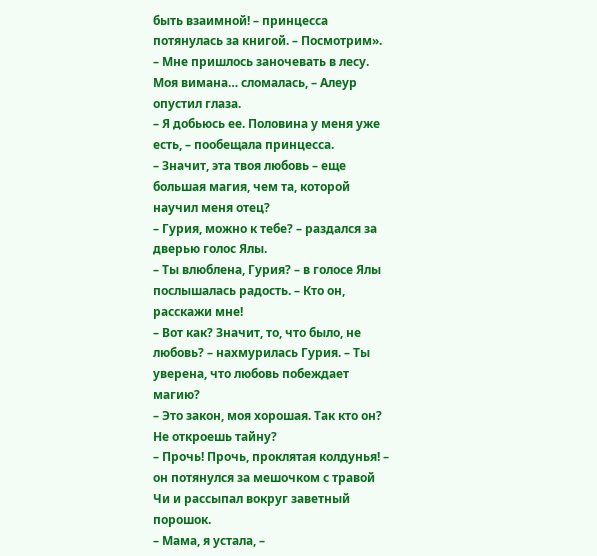быть взаимной! – принцесса потянулась за книгой. – Посмотрим».
– Мне пришлось заночевать в лесу. Моя вимана… сломалась, – Алеур опустил глаза.
– Я добьюсь ее. Половина у меня уже есть, – пообещала принцесса.
– Значит, эта твоя любовь – еще большая магия, чем та, которой научил меня отец?
– Гурия, можно к тебе? – раздался за дверью голос Ялы.
– Ты влюблена, Гурия? – в голосе Ялы послышалась радость. – Кто он, расскажи мне!
– Вот как? Значит, то, что было, не любовь? – нахмурилась Гурия. – Ты уверена, что любовь побеждает магию?
– Это закон, моя хорошая. Так кто он? Не откроешь тайну?
– Прочь! Прочь, проклятая колдунья! – он потянулся за мешочком с травой Чи и рассыпал вокруг заветный порошок.
– Мама, я устала, –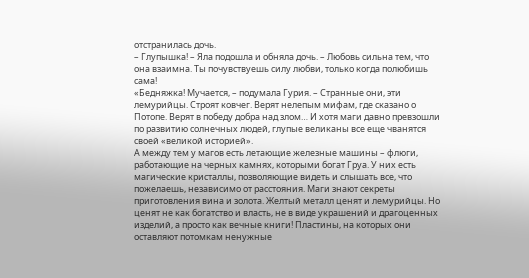отстранилась дочь.
– Глупышка! – Яла подошла и обняла дочь. – Любовь сильна тем, что она взаимна. Ты почувствуешь силу любви, только когда полюбишь сама!
«Бедняжка! Мучается, – подумала Гурия. – Странные они, эти лемурийцы. Строят ковчег. Верят нелепым мифам, где сказано о Потопе. Верят в победу добра над злом… И хотя маги давно превзошли по развитию солнечных людей, глупые великаны все еще чванятся своей «великой историей».
А между тем у магов есть летающие железные машины – флюги, работающие на черных камнях, которыми богат Груа. У них есть магические кристаллы, позволяющие видеть и слышать все, что пожелаешь, независимо от расстояния. Маги знают секреты приготовления вина и золота. Желтый металл ценят и лемурийцы. Но ценят не как богатство и власть, не в виде украшений и драгоценных изделий, а просто как вечные книги! Пластины, на которых они оставляют потомкам ненужные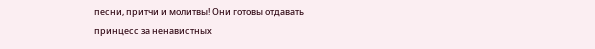песни, притчи и молитвы! Они готовы отдавать принцесс за ненавистных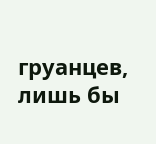груанцев, лишь бы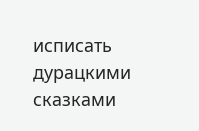исписать дурацкими сказками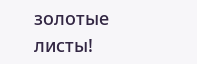золотые листы!